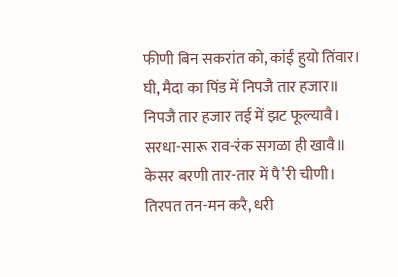फीणी बिन सकरांत को, कांईं हुयो तिंवार।
घी, मैदा का पिंड में निपजै तार हजार॥
निपजै तार हजार तई में झट फूल्यावै।
सरधा-सारू राव-रंक सगळा ही खावै॥
केसर बरणी तार-तार में पै’री चीणी।
तिरपत तन-मन करै, धरी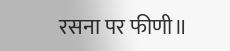रसना पर फीणी॥